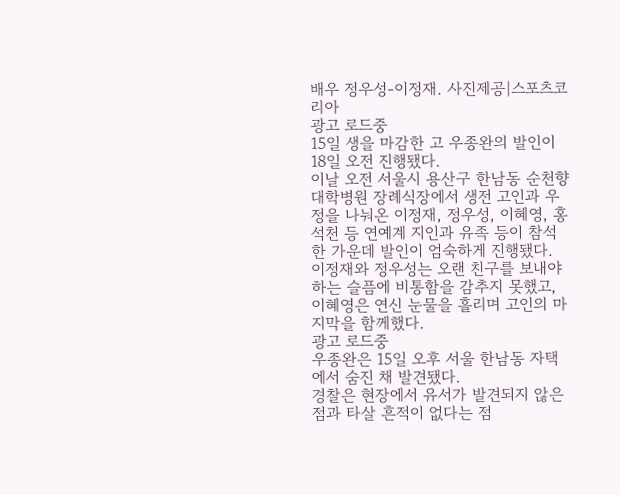배우 정우성-이정재. 사진제공|스포츠코리아
광고 로드중
15일 생을 마감한 고 우종완의 발인이 18일 오전 진행됐다.
이날 오전 서울시 용산구 한남동 순천향대학병원 장례식장에서 생전 고인과 우정을 나눠온 이정재, 정우성, 이혜영, 홍석천 등 연예계 지인과 유족 등이 참석한 가운데 발인이 엄숙하게 진행됐다.
이정재와 정우성는 오랜 친구를 보내야 하는 슬픔에 비통함을 감추지 못했고, 이혜영은 연신 눈물을 흘리며 고인의 마지막을 함께했다.
광고 로드중
우종완은 15일 오후 서울 한남동 자택에서 숨진 채 발견됐다.
경찰은 현장에서 유서가 발견되지 않은 점과 타살 흔적이 없다는 점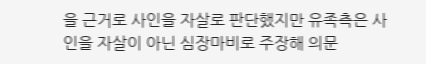을 근거로 사인을 자살로 판단했지만 유족측은 사인을 자살이 아닌 심장마비로 주장해 의문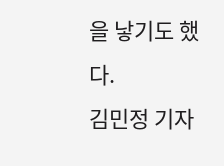을 낳기도 했다.
김민정 기자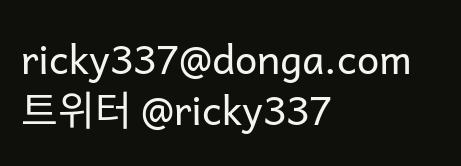ricky337@donga.com 트위터 @ricky337